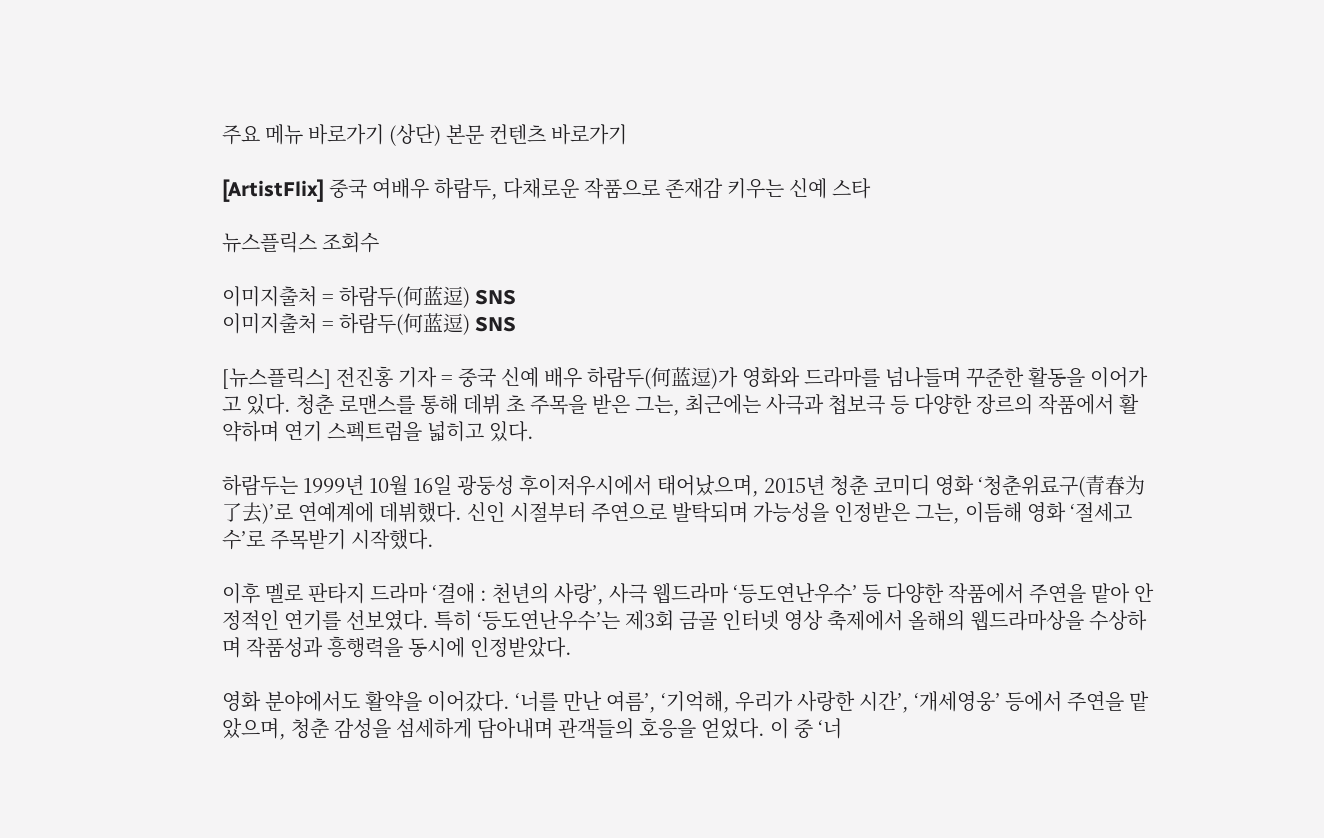주요 메뉴 바로가기 (상단) 본문 컨텐츠 바로가기

[ArtistFlix] 중국 여배우 하람두, 다채로운 작품으로 존재감 키우는 신예 스타

뉴스플릭스 조회수

이미지출처 = 하람두(何蓝逗) SNS
이미지출처 = 하람두(何蓝逗) SNS

[뉴스플릭스] 전진홍 기자 = 중국 신예 배우 하람두(何蓝逗)가 영화와 드라마를 넘나들며 꾸준한 활동을 이어가고 있다. 청춘 로맨스를 통해 데뷔 초 주목을 받은 그는, 최근에는 사극과 첩보극 등 다양한 장르의 작품에서 활약하며 연기 스펙트럼을 넓히고 있다.

하람두는 1999년 10월 16일 광둥성 후이저우시에서 태어났으며, 2015년 청춘 코미디 영화 ‘청춘위료구(青春为了去)’로 연예계에 데뷔했다. 신인 시절부터 주연으로 발탁되며 가능성을 인정받은 그는, 이듬해 영화 ‘절세고수’로 주목받기 시작했다.

이후 멜로 판타지 드라마 ‘결애 : 천년의 사랑’, 사극 웹드라마 ‘등도연난우수’ 등 다양한 작품에서 주연을 맡아 안정적인 연기를 선보였다. 특히 ‘등도연난우수’는 제3회 금골 인터넷 영상 축제에서 올해의 웹드라마상을 수상하며 작품성과 흥행력을 동시에 인정받았다.

영화 분야에서도 활약을 이어갔다. ‘너를 만난 여름’, ‘기억해, 우리가 사랑한 시간’, ‘개세영웅’ 등에서 주연을 맡았으며, 청춘 감성을 섬세하게 담아내며 관객들의 호응을 얻었다. 이 중 ‘너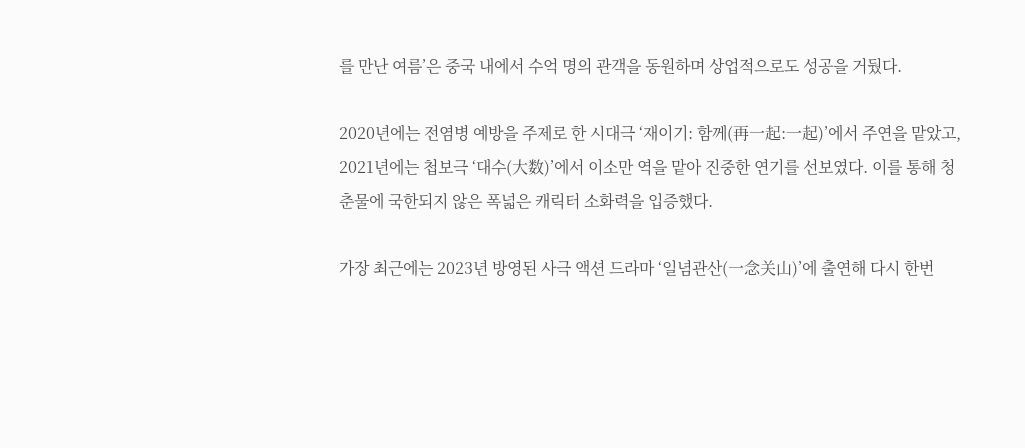를 만난 여름’은 중국 내에서 수억 명의 관객을 동원하며 상업적으로도 성공을 거뒀다.

2020년에는 전염병 예방을 주제로 한 시대극 ‘재이기: 함께(再一起:一起)’에서 주연을 맡았고, 2021년에는 첩보극 ‘대수(大数)’에서 이소만 역을 맡아 진중한 연기를 선보였다. 이를 통해 청춘물에 국한되지 않은 폭넓은 캐릭터 소화력을 입증했다.

가장 최근에는 2023년 방영된 사극 액션 드라마 ‘일념관산(一念关山)’에 출연해 다시 한번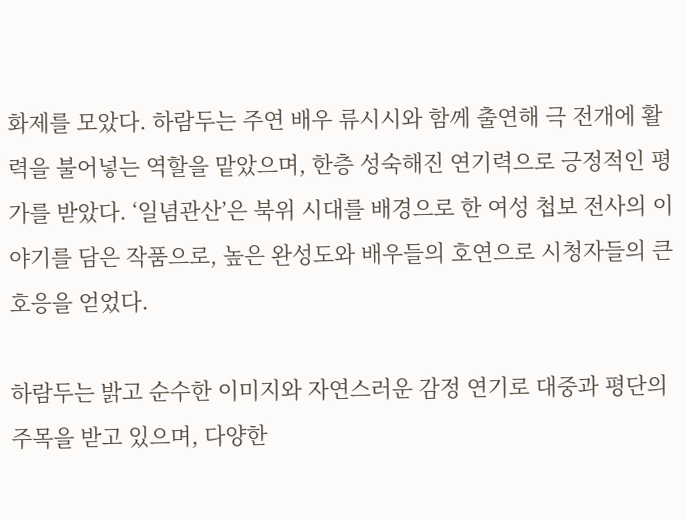화제를 모았다. 하람두는 주연 배우 류시시와 함께 출연해 극 전개에 활력을 불어넣는 역할을 맡았으며, 한층 성숙해진 연기력으로 긍정적인 평가를 받았다. ‘일념관산’은 북위 시대를 배경으로 한 여성 첩보 전사의 이야기를 담은 작품으로, 높은 완성도와 배우들의 호연으로 시청자들의 큰 호응을 얻었다.

하람두는 밝고 순수한 이미지와 자연스러운 감정 연기로 대중과 평단의 주목을 받고 있으며, 다양한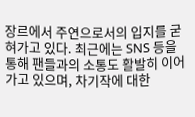장르에서 주연으로서의 입지를 굳혀가고 있다. 최근에는 SNS 등을 통해 팬들과의 소통도 활발히 이어가고 있으며, 차기작에 대한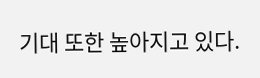기대 또한 높아지고 있다.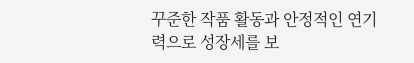꾸준한 작품 활동과 안정적인 연기력으로 성장세를 보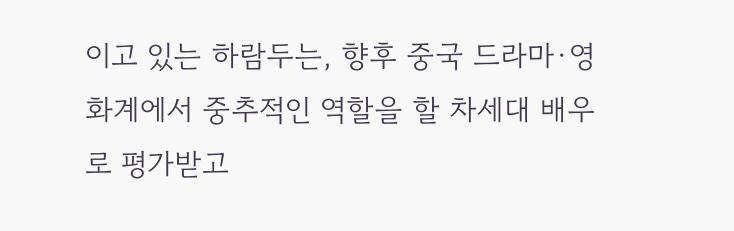이고 있는 하람두는, 향후 중국 드라마·영화계에서 중추적인 역할을 할 차세대 배우로 평가받고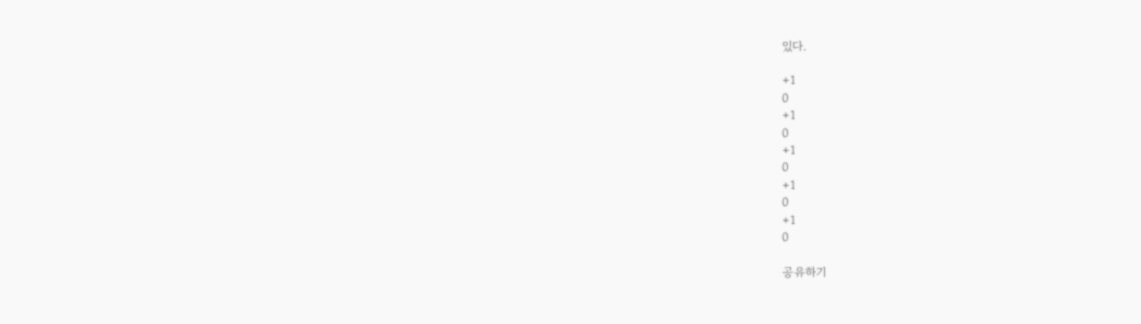있다.

+1
0
+1
0
+1
0
+1
0
+1
0

공유하기